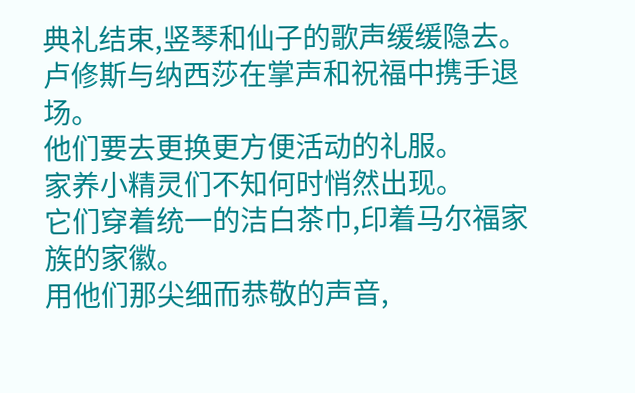典礼结束,竖琴和仙子的歌声缓缓隐去。
卢修斯与纳西莎在掌声和祝福中携手退场。
他们要去更换更方便活动的礼服。
家养小精灵们不知何时悄然出现。
它们穿着统一的洁白茶巾,印着马尔福家族的家徽。
用他们那尖细而恭敬的声音,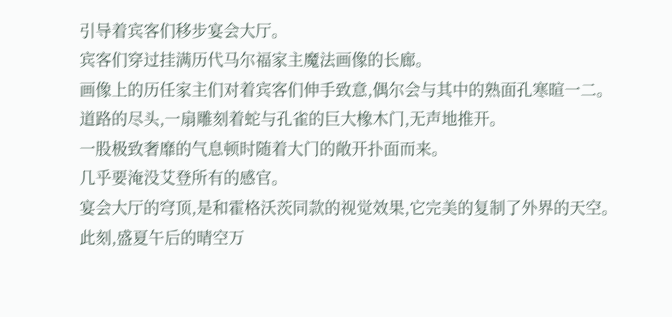引导着宾客们移步宴会大厅。
宾客们穿过挂满历代马尔福家主魔法画像的长廊。
画像上的历任家主们对着宾客们伸手致意,偶尔会与其中的熟面孔寒暄一二。
道路的尽头,一扇雕刻着蛇与孔雀的巨大橡木门,无声地推开。
一股极致奢靡的气息顿时随着大门的敞开扑面而来。
几乎要淹没艾登所有的感官。
宴会大厅的穹顶,是和霍格沃茨同款的视觉效果,它完美的复制了外界的天空。
此刻,盛夏午后的晴空万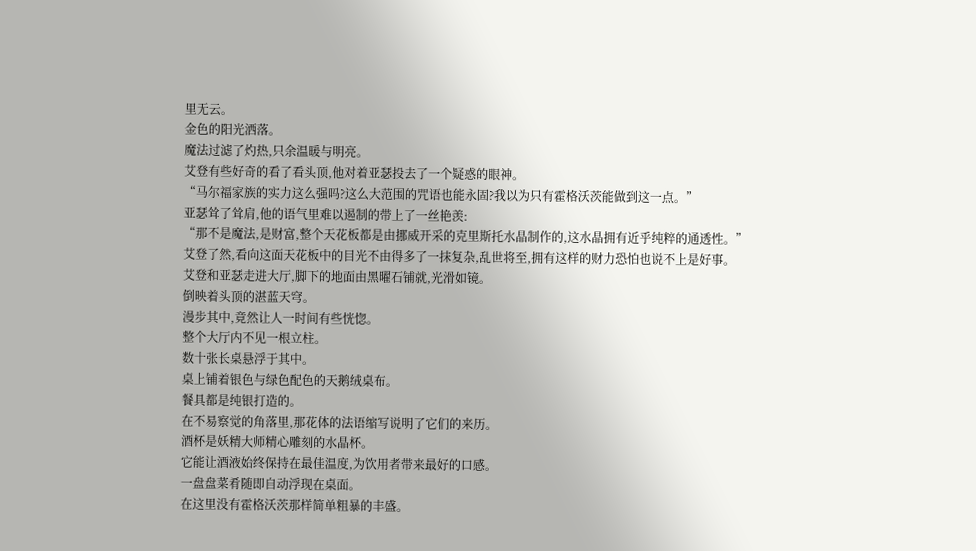里无云。
金色的阳光洒落。
魔法过滤了灼热,只余温暖与明亮。
艾登有些好奇的看了看头顶,他对着亚瑟投去了一个疑惑的眼神。
“马尔福家族的实力这么强吗?这么大范围的咒语也能永固?我以为只有霍格沃茨能做到这一点。”
亚瑟耸了耸肩,他的语气里难以遏制的带上了一丝艳羡:
“那不是魔法,是财富,整个天花板都是由挪威开采的克里斯托水晶制作的,这水晶拥有近乎纯粹的通透性。”
艾登了然,看向这面天花板中的目光不由得多了一抹复杂,乱世将至,拥有这样的财力恐怕也说不上是好事。
艾登和亚瑟走进大厅,脚下的地面由黑曜石铺就,光滑如镜。
倒映着头顶的湛蓝天穹。
漫步其中,竟然让人一时间有些恍惚。
整个大厅内不见一根立柱。
数十张长桌悬浮于其中。
桌上铺着银色与绿色配色的天鹅绒桌布。
餐具都是纯银打造的。
在不易察觉的角落里,那花体的法语缩写说明了它们的来历。
酒杯是妖精大师精心雕刻的水晶杯。
它能让酒液始终保持在最佳温度,为饮用者带来最好的口感。
一盘盘菜肴随即自动浮现在桌面。
在这里没有霍格沃茨那样简单粗暴的丰盛。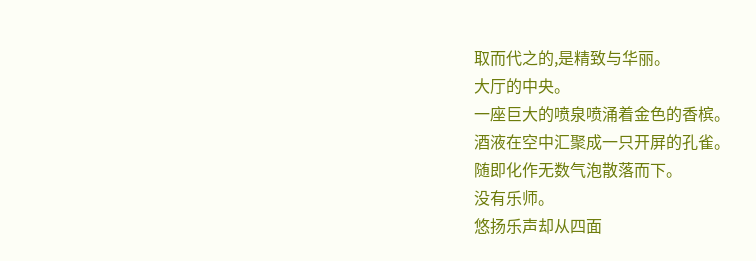取而代之的,是精致与华丽。
大厅的中央。
一座巨大的喷泉喷涌着金色的香槟。
酒液在空中汇聚成一只开屏的孔雀。
随即化作无数气泡散落而下。
没有乐师。
悠扬乐声却从四面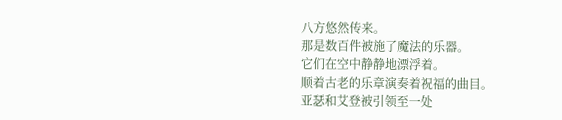八方悠然传来。
那是数百件被施了魔法的乐器。
它们在空中静静地漂浮着。
顺着古老的乐章演奏着祝福的曲目。
亚瑟和艾登被引领至一处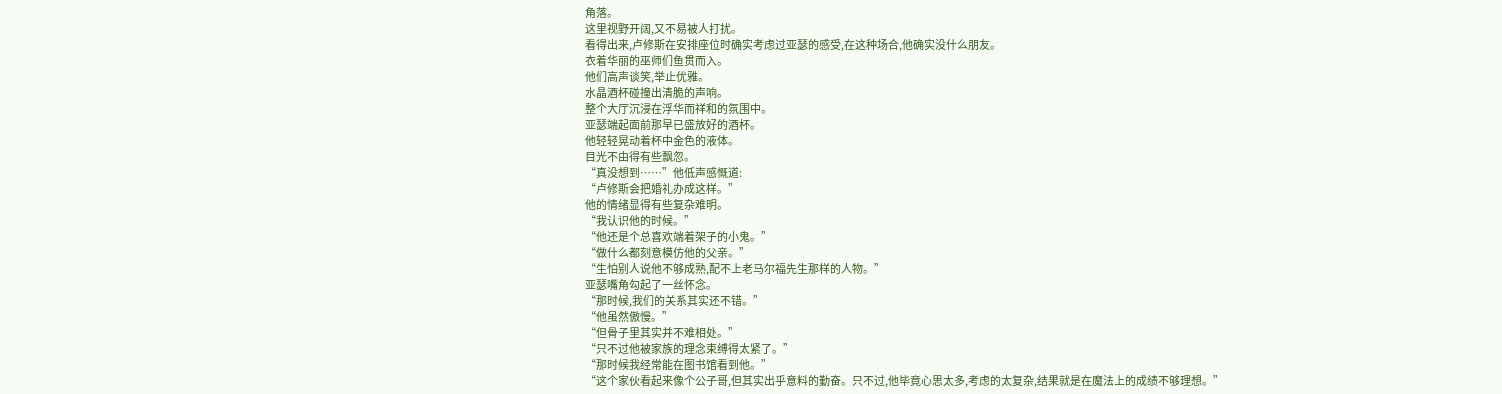角落。
这里视野开阔,又不易被人打扰。
看得出来,卢修斯在安排座位时确实考虑过亚瑟的感受,在这种场合,他确实没什么朋友。
衣着华丽的巫师们鱼贯而入。
他们高声谈笑,举止优雅。
水晶酒杯碰撞出清脆的声响。
整个大厅沉浸在浮华而祥和的氛围中。
亚瑟端起面前那早已盛放好的酒杯。
他轻轻晃动着杯中金色的液体。
目光不由得有些飘忽。
“真没想到……”他低声感慨道:
“卢修斯会把婚礼办成这样。”
他的情绪显得有些复杂难明。
“我认识他的时候。”
“他还是个总喜欢端着架子的小鬼。”
“做什么都刻意模仿他的父亲。”
“生怕别人说他不够成熟,配不上老马尔福先生那样的人物。”
亚瑟嘴角勾起了一丝怀念。
“那时候,我们的关系其实还不错。”
“他虽然傲慢。”
“但骨子里其实并不难相处。”
“只不过他被家族的理念束缚得太紧了。”
“那时候我经常能在图书馆看到他。”
“这个家伙看起来像个公子哥,但其实出乎意料的勤奋。只不过,他毕竟心思太多,考虑的太复杂,结果就是在魔法上的成绩不够理想。”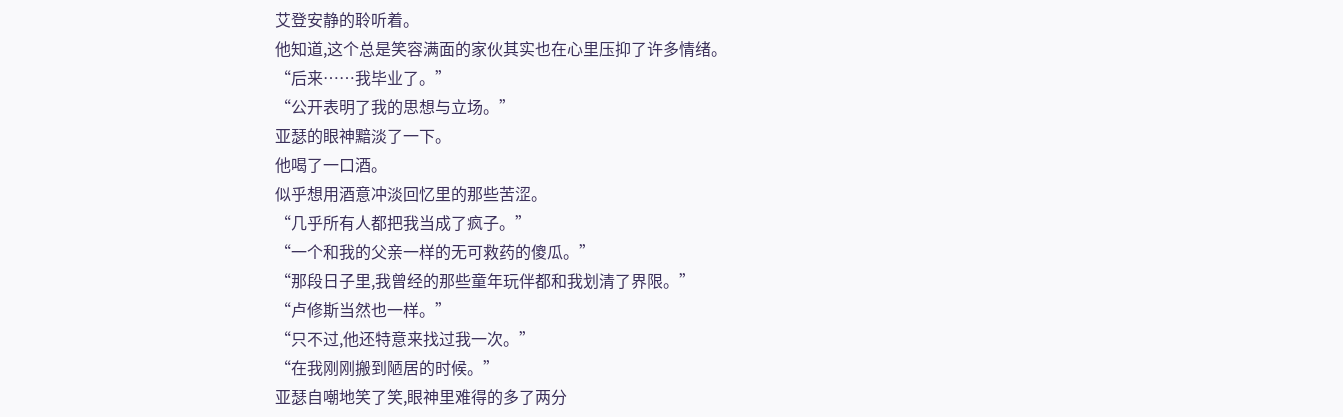艾登安静的聆听着。
他知道,这个总是笑容满面的家伙其实也在心里压抑了许多情绪。
“后来……我毕业了。”
“公开表明了我的思想与立场。”
亚瑟的眼神黯淡了一下。
他喝了一口酒。
似乎想用酒意冲淡回忆里的那些苦涩。
“几乎所有人都把我当成了疯子。”
“一个和我的父亲一样的无可救药的傻瓜。”
“那段日子里,我曾经的那些童年玩伴都和我划清了界限。”
“卢修斯当然也一样。”
“只不过,他还特意来找过我一次。”
“在我刚刚搬到陋居的时候。”
亚瑟自嘲地笑了笑,眼神里难得的多了两分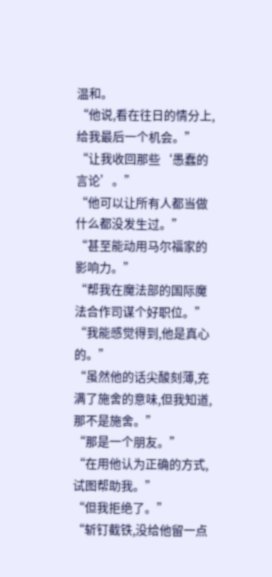温和。
“他说,看在往日的情分上,给我最后一个机会。”
“让我收回那些‘愚蠢的言论’。”
“他可以让所有人都当做什么都没发生过。”
“甚至能动用马尔福家的影响力。”
“帮我在魔法部的国际魔法合作司谋个好职位。”
“我能感觉得到,他是真心的。”
“虽然他的话尖酸刻薄,充满了施舍的意味,但我知道,那不是施舍。”
“那是一个朋友。”
“在用他认为正确的方式,试图帮助我。”
“但我拒绝了。”
“斩钉截铁,没给他留一点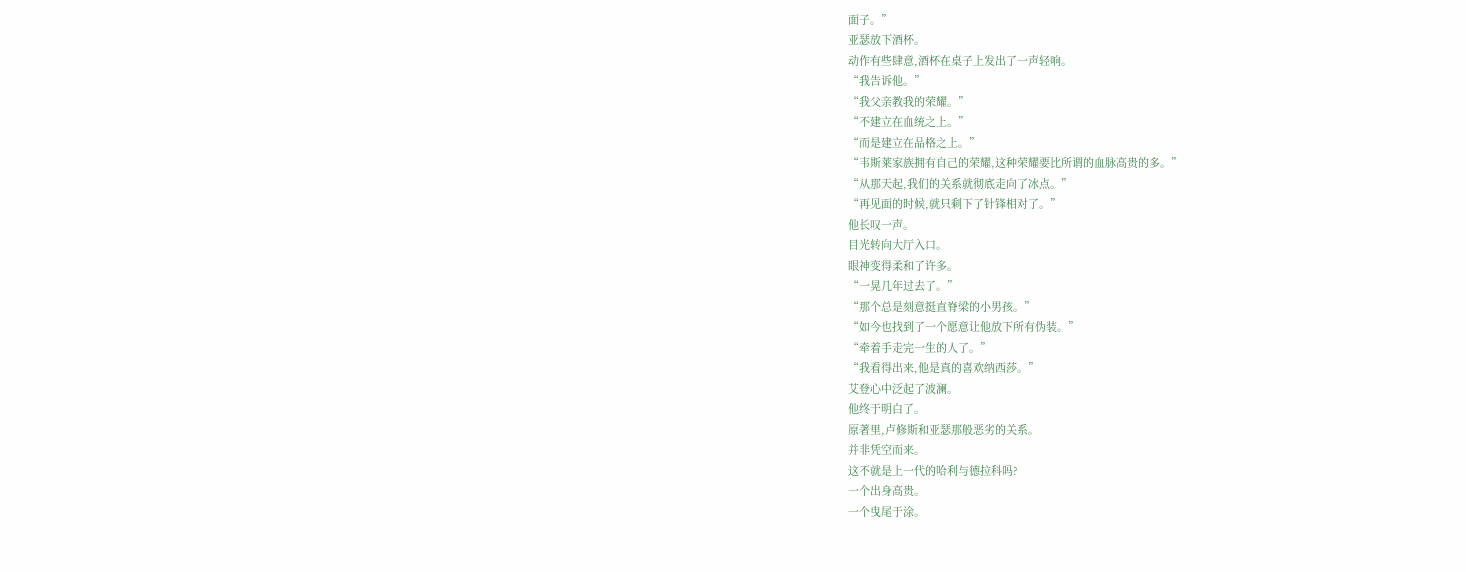面子。”
亚瑟放下酒杯。
动作有些肆意,酒杯在桌子上发出了一声轻响。
“我告诉他。”
“我父亲教我的荣耀。”
“不建立在血统之上。”
“而是建立在品格之上。”
“韦斯莱家族拥有自己的荣耀,这种荣耀要比所谓的血脉高贵的多。”
“从那天起,我们的关系就彻底走向了冰点。”
“再见面的时候,就只剩下了针锋相对了。”
他长叹一声。
目光转向大厅入口。
眼神变得柔和了许多。
“一晃几年过去了。”
“那个总是刻意挺直脊梁的小男孩。”
“如今也找到了一个愿意让他放下所有伪装。”
“牵着手走完一生的人了。”
“我看得出来,他是真的喜欢纳西莎。”
艾登心中泛起了波澜。
他终于明白了。
原著里,卢修斯和亚瑟那般恶劣的关系。
并非凭空而来。
这不就是上一代的哈利与德拉科吗?
一个出身高贵。
一个曳尾于涂。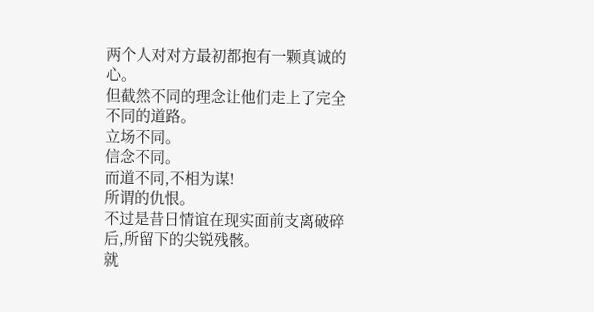两个人对对方最初都抱有一颗真诚的心。
但截然不同的理念让他们走上了完全不同的道路。
立场不同。
信念不同。
而道不同,不相为谋!
所谓的仇恨。
不过是昔日情谊在现实面前支离破碎后,所留下的尖锐残骸。
就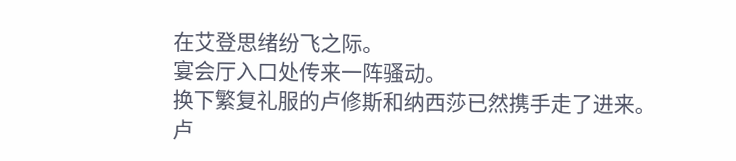在艾登思绪纷飞之际。
宴会厅入口处传来一阵骚动。
换下繁复礼服的卢修斯和纳西莎已然携手走了进来。
卢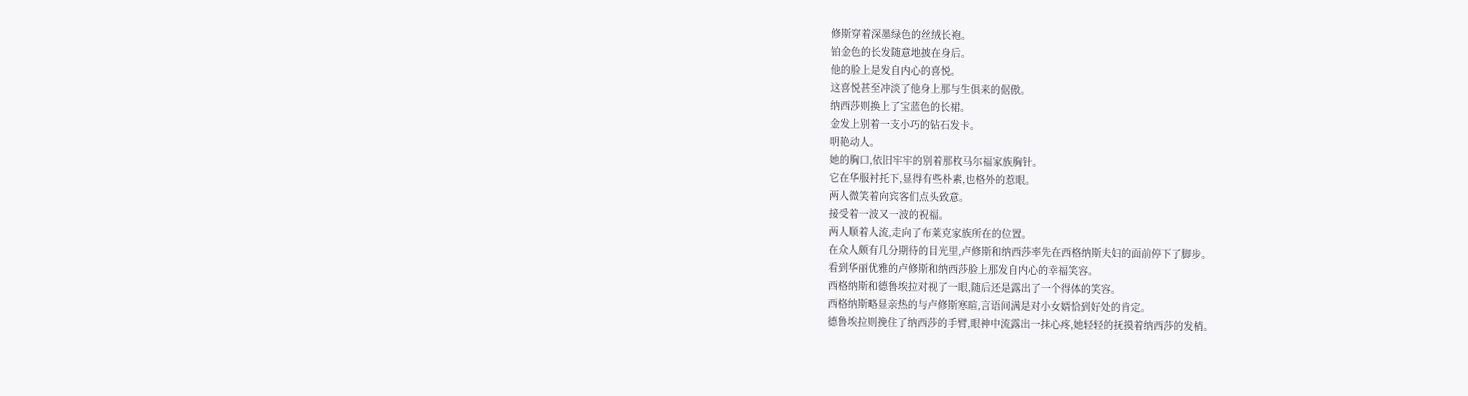修斯穿着深墨绿色的丝绒长袍。
铂金色的长发随意地披在身后。
他的脸上是发自内心的喜悦。
这喜悦甚至冲淡了他身上那与生俱来的倨傲。
纳西莎则换上了宝蓝色的长裙。
金发上别着一支小巧的钻石发卡。
明艳动人。
她的胸口,依旧牢牢的别着那枚马尔福家族胸针。
它在华服衬托下,显得有些朴素,也格外的惹眼。
两人微笑着向宾客们点头致意。
接受着一波又一波的祝福。
两人顺着人流,走向了布莱克家族所在的位置。
在众人颇有几分期待的目光里,卢修斯和纳西莎率先在西格纳斯夫妇的面前停下了脚步。
看到华丽优雅的卢修斯和纳西莎脸上那发自内心的幸福笑容。
西格纳斯和德鲁埃拉对视了一眼,随后还是露出了一个得体的笑容。
西格纳斯略显亲热的与卢修斯寒暄,言语间满是对小女婿恰到好处的肯定。
德鲁埃拉则挽住了纳西莎的手臂,眼神中流露出一抹心疼,她轻轻的抚摸着纳西莎的发梢。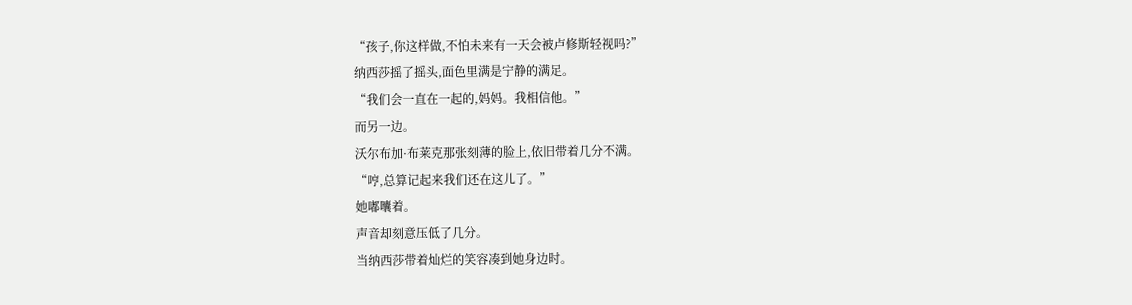“孩子,你这样做,不怕未来有一天会被卢修斯轻视吗?”
纳西莎摇了摇头,面色里满是宁静的满足。
“我们会一直在一起的,妈妈。我相信他。”
而另一边。
沃尔布加·布莱克那张刻薄的脸上,依旧带着几分不满。
“哼,总算记起来我们还在这儿了。”
她嘟囔着。
声音却刻意压低了几分。
当纳西莎带着灿烂的笑容凑到她身边时。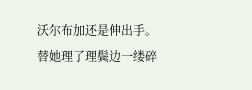沃尔布加还是伸出手。
替她理了理鬓边一缕碎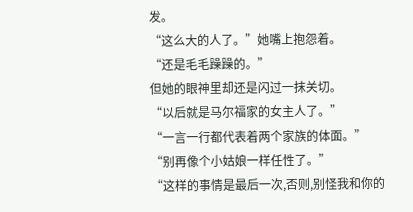发。
“这么大的人了。”她嘴上抱怨着。
“还是毛毛躁躁的。”
但她的眼神里却还是闪过一抹关切。
“以后就是马尔福家的女主人了。”
“一言一行都代表着两个家族的体面。”
“别再像个小姑娘一样任性了。”
“这样的事情是最后一次,否则,别怪我和你的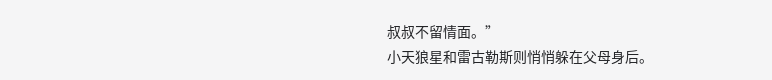叔叔不留情面。”
小天狼星和雷古勒斯则悄悄躲在父母身后。